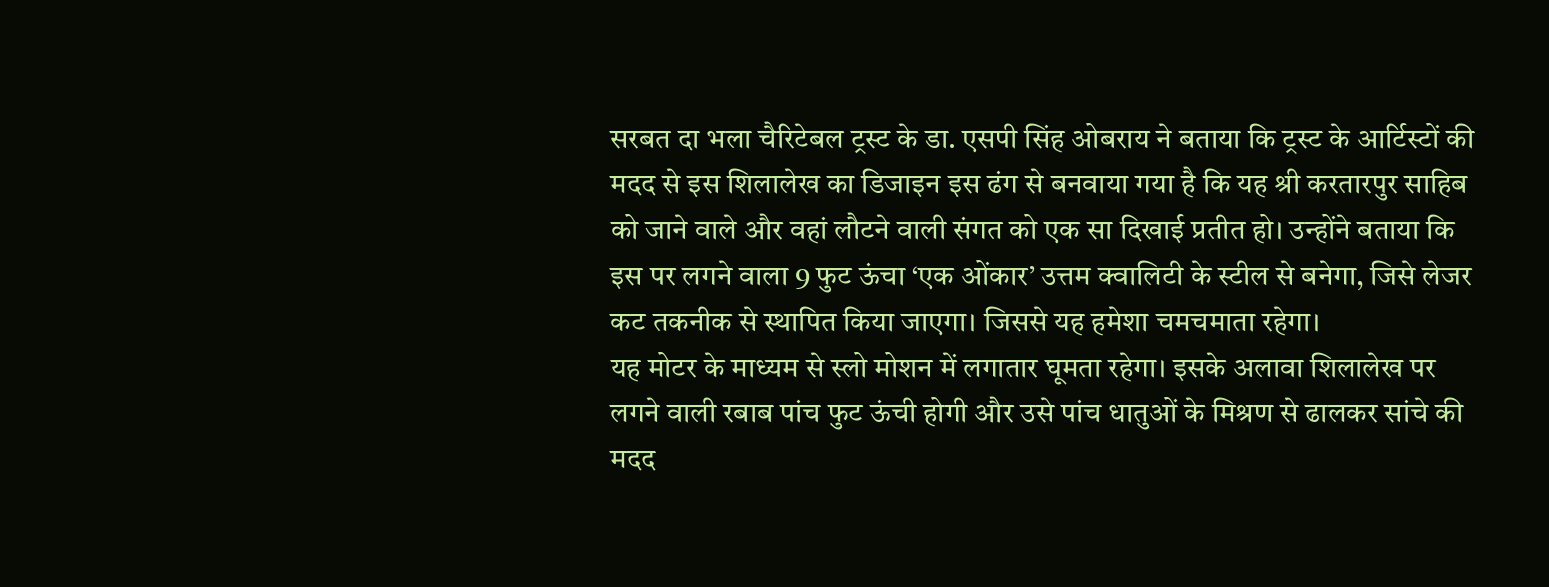सरबत दा भला चैरिटेबल ट्रस्ट के डा. एसपी सिंह ओबराय ने बताया कि ट्रस्ट के आर्टिस्टों की मदद से इस शिलालेख का डिजाइन इस ढंग से बनवाया गया है कि यह श्री करतारपुर साहिब को जाने वाले और वहां लौटने वाली संगत को एक सा दिखाई प्रतीत हो। उन्होंने बताया कि इस पर लगने वाला 9 फुट ऊंचा ‘एक ओंकार’ उत्तम क्वालिटी के स्टील से बनेगा, जिसे लेजर कट तकनीक से स्थापित किया जाएगा। जिससे यह हमेशा चमचमाता रहेगा।
यह मोटर के माध्यम से स्लो मोशन में लगातार घूमता रहेगा। इसके अलावा शिलालेख पर लगने वाली रबाब पांच फुट ऊंची होगी और उसे पांच धातुओं के मिश्रण से ढालकर सांचे की मदद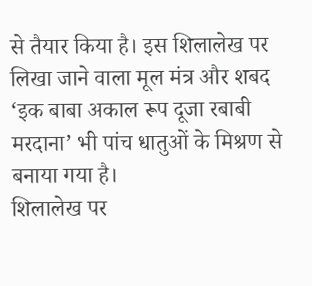से तैयार किया है। इस शिलालेख पर लिखा जाने वाला मूल मंत्र और शबद ‘इक बाबा अकाल रूप दूजा रबाबी मरदाना’ भी पांच धातुओं के मिश्रण से बनाया गया है।
शिलालेख पर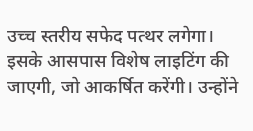उच्च स्तरीय सफेद पत्थर लगेगा। इसके आसपास विशेष लाइटिंग की जाएगी, जो आकर्षित करेंगी। उन्होंने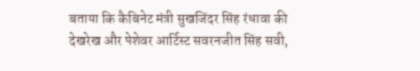बताया कि कैबिनेट मंत्री सुखजिंदर सिंह रंधावा की देखरेख और पेशेवर आर्टिस्ट सवरनजीत सिंह सवी,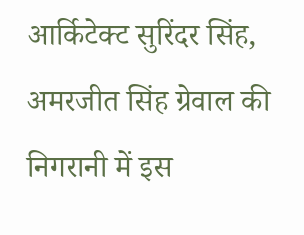आर्किटेक्ट सुरिंदर सिंह, अमरजीत सिंह ग्रेवाल की निगरानी में इस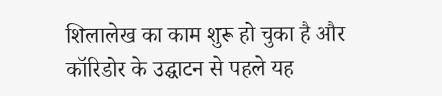शिलालेख का काम शुरू हो चुका है और कॉरिडोर के उद्घाटन से पहले यह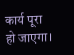कार्य पूरा हो जाएगा।